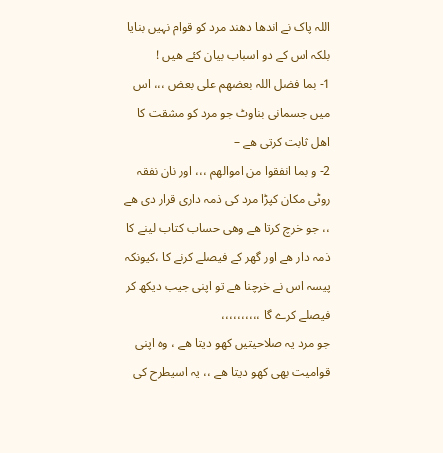اللہ پاک نے اندھا دھند مرد کو قوام نہیں بنایا بلکہ اس کے دو اسباب بیان کئے ھیں !
1- بما فضل اللہ بعضھم علی بعض ،،، اس میں جسمانی بناوٹ جو مرد کو مشقت کا اھل ثابت کرتی ھے –
2- و بما انفقوا من اموالھم ،،، اور نان نفقہ روٹی مکان کپڑا مرد کی ذمہ داری قرار دی ھے ،، جو خرچ کرتا ھے وھی حساب کتاب لینے کا ذمہ دار ھے اور گھر کے فیصلے کرنے کا ،کیونکہ پیسہ اس نے خرچنا ھے تو اپنی جیب دیکھ کر فیصلے کرے گا ،،،،،،،،،،
جو مرد یہ صلاحیتیں کھو دیتا ھے ، وہ اپنی قوامیت بھی کھو دیتا ھے ،، یہ اسیطرح کی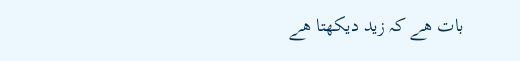بات ھے کہ زید دیکھتا ھے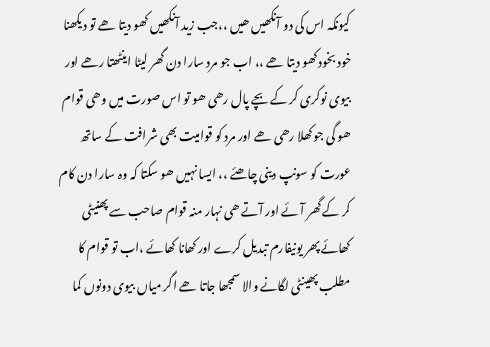کیونکہ اس کی دو آنکھیں ھیں ،،جب زید آنکھیں کھو دیتا ھے تو دیکھنا خود بخود کھو دیتا ھے ،، اب جو مرد سارا دن گھر لیٹا اینٹھتا رھے اور بیوی نوکری کر کے بچے پال رھی ھو تو اس صورت میں وھی قوام ھو گی جو کھلا رھی ھے اور مرد کو قوامیت بھی شرافت کے ساتھ عورت کو سونپ دینی چاھئے ،، ایسا نہیں ھو سکتا کہ وہ سارا دن کام کر کے گھر آئے اور آتے ھی نہار منہ قوام صاحب سے پھنیٹی کھائے پھر یونیفارم تبدیل کرے اور کھانا کھائے ،اب تو قوام کا مطلب پھینٹی لگانے والا سمجھا جاتا ھے اگر میاں بیوی دونوں کما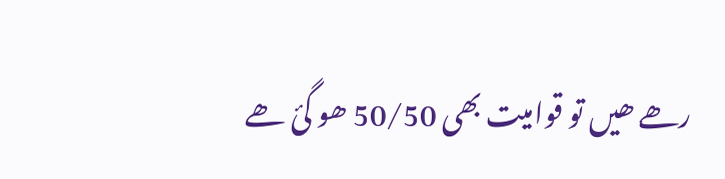رھے ھیں تو قوامیت بھی 50/50 ھو گئ ھے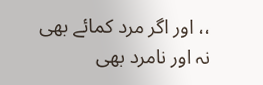،، اور اگر مرد کمائے بھی نہ اور نامرد بھی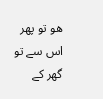ھو تو پھر اس سے تو گھر کے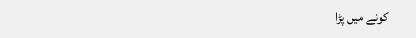کونے میں پڑا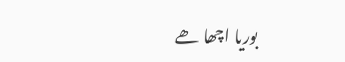بوریا اچھا ھے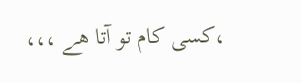،کسی کام تو آتا ھے ،،،